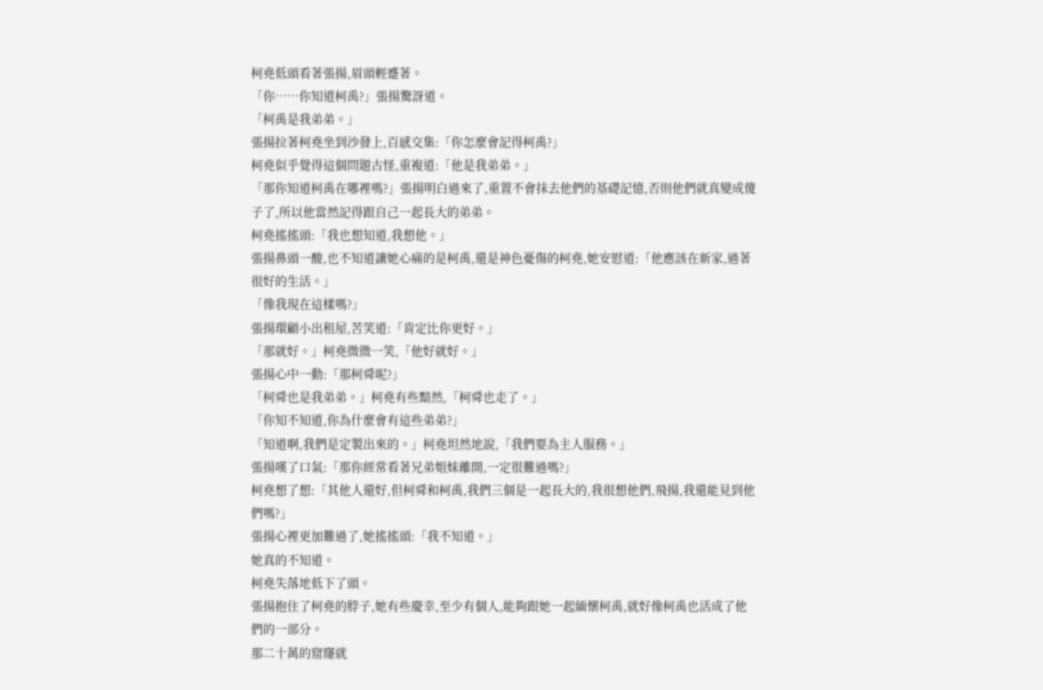柯堯低頭看著張揚,眉頭輕蹙著。
「你……你知道柯禹?」張揚驚訝道。
「柯禹是我弟弟。」
張揚拉著柯堯坐到沙發上,百感交集:「你怎麼會記得柯禹?」
柯堯似乎覺得這個問題古怪,重複道:「他是我弟弟。」
「那你知道柯禹在哪裡嗎?」張揚明白過來了,重置不會抹去他們的基礎記憶,否則他們就真變成傻子了,所以他當然記得跟自己一起長大的弟弟。
柯堯搖搖頭:「我也想知道,我想他。」
張揚鼻頭一酸,也不知道讓她心痛的是柯禹,還是神色憂傷的柯堯,她安慰道:「他應該在新家,過著很好的生活。」
「像我現在這樣嗎?」
張揚環顧小出租屋,苦笑道:「肯定比你更好。」
「那就好。」柯堯微微一笑,「他好就好。」
張揚心中一動:「那柯舜呢?」
「柯舜也是我弟弟。」柯堯有些黯然,「柯舜也走了。」
「你知不知道,你為什麼會有這些弟弟?」
「知道啊,我們是定製出來的。」柯堯坦然地說,「我們要為主人服務。」
張揚嘆了口氣:「那你經常看著兄弟姐妹離開,一定很難過嗎?」
柯堯想了想:「其他人還好,但柯舜和柯禹,我們三個是一起長大的,我很想他們,飛揚,我還能見到他們嗎?」
張揚心裡更加難過了,她搖搖頭:「我不知道。」
她真的不知道。
柯堯失落地低下了頭。
張揚抱住了柯堯的脖子,她有些慶幸,至少有個人,能夠跟她一起緬懷柯禹,就好像柯禹也活成了他們的一部分。
那二十萬的窟窿就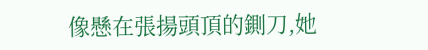像懸在張揚頭頂的鍘刀,她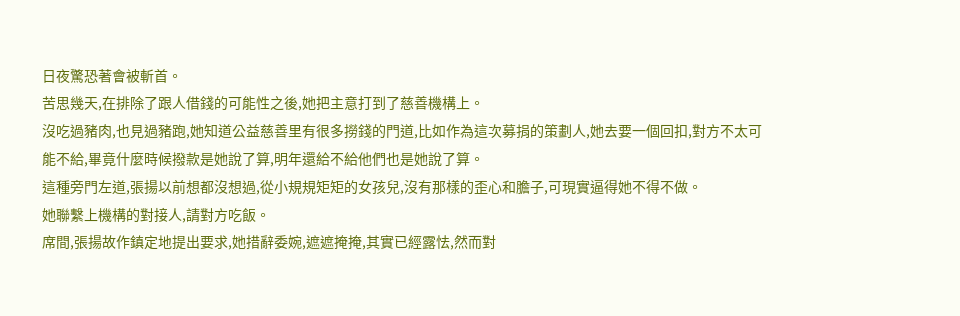日夜驚恐著會被斬首。
苦思幾天,在排除了跟人借錢的可能性之後,她把主意打到了慈善機構上。
沒吃過豬肉,也見過豬跑,她知道公益慈善里有很多撈錢的門道,比如作為這次募捐的策劃人,她去要一個回扣,對方不太可能不給,畢竟什麼時候撥款是她說了算,明年還給不給他們也是她說了算。
這種旁門左道,張揚以前想都沒想過,從小規規矩矩的女孩兒,沒有那樣的歪心和膽子,可現實逼得她不得不做。
她聯繫上機構的對接人,請對方吃飯。
席間,張揚故作鎮定地提出要求,她措辭委婉,遮遮掩掩,其實已經露怯,然而對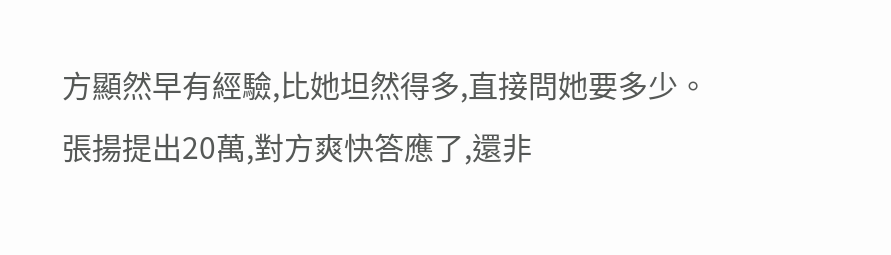方顯然早有經驗,比她坦然得多,直接問她要多少。
張揚提出20萬,對方爽快答應了,還非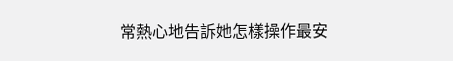常熱心地告訴她怎樣操作最安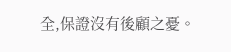全,保證沒有後顧之憂。